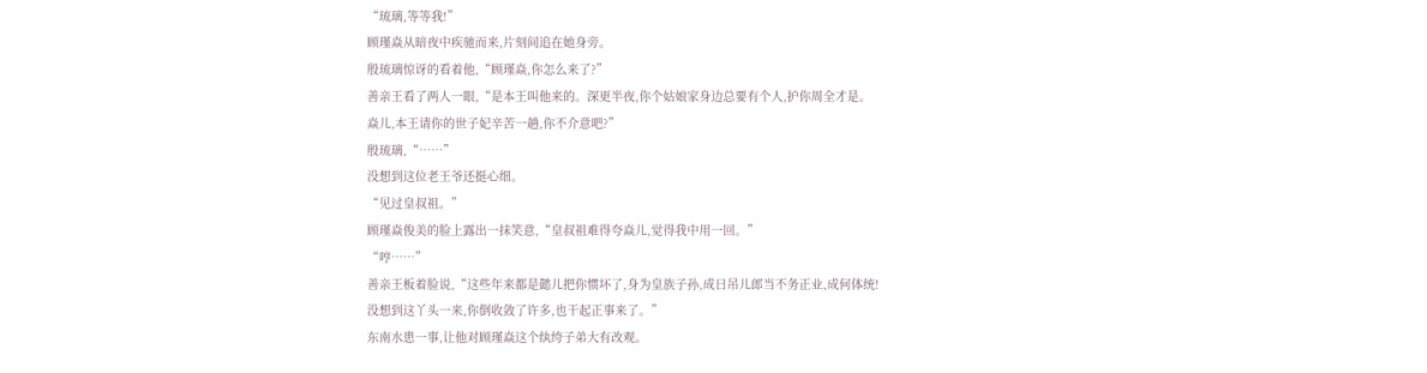“琉璃,等等我!”
顾瑾焱从暗夜中疾驰而来,片刻间追在她身旁。
殷琉璃惊讶的看着他,“顾瑾焱,你怎么来了?”
善亲王看了两人一眼,“是本王叫他来的。深更半夜,你个姑娘家身边总要有个人,护你周全才是。
焱儿,本王请你的世子妃辛苦一趟,你不介意吧?”
殷琉璃,“……”
没想到这位老王爷还挺心细。
“见过皇叔祖。”
顾瑾焱俊美的脸上露出一抹笑意,“皇叔祖难得夸焱儿,觉得我中用一回。”
“哼……”
善亲王板着脸说,“这些年来都是懿儿把你惯坏了,身为皇族子孙,成日吊儿郎当不务正业,成何体统!
没想到这丫头一来,你倒收敛了许多,也干起正事来了。”
东南水患一事,让他对顾瑾焱这个纨绔子弟大有改观。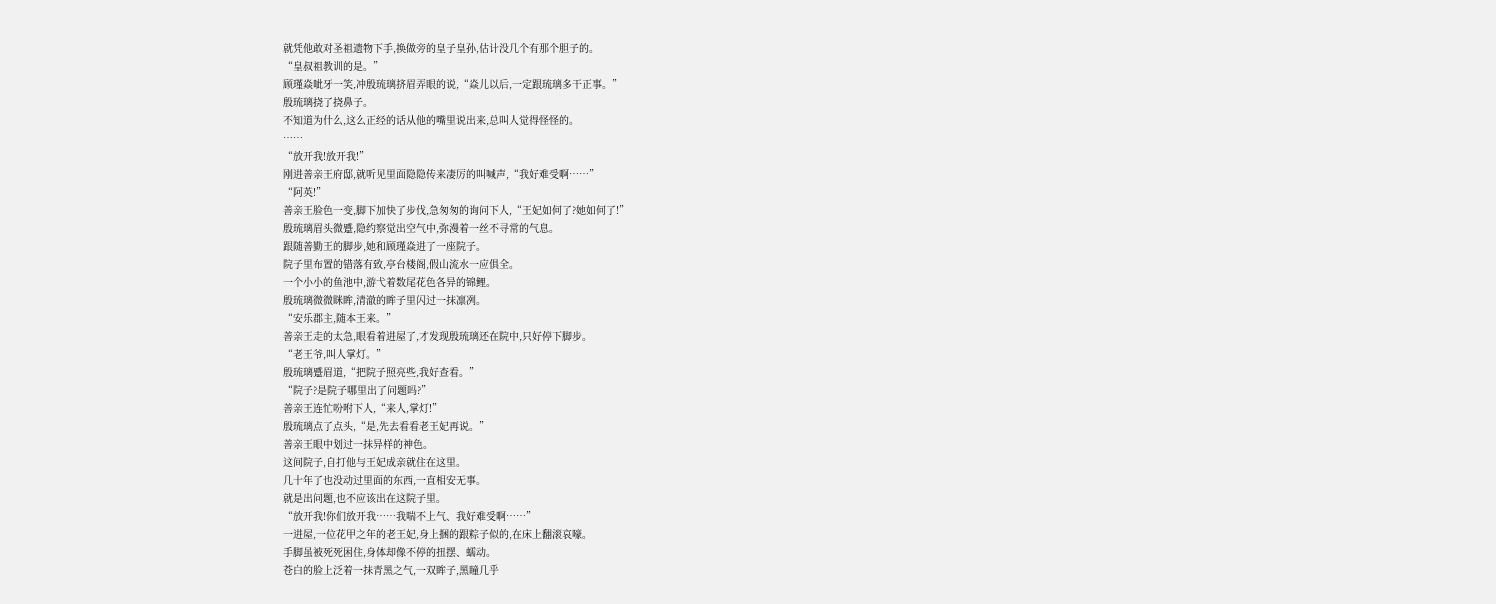就凭他敢对圣祖遗物下手,换做旁的皇子皇孙,估计没几个有那个胆子的。
“皇叔祖教训的是。”
顾瑾焱呲牙一笑,冲殷琉璃挤眉弄眼的说,“焱儿以后,一定跟琉璃多干正事。”
殷琉璃挠了挠鼻子。
不知道为什么,这么正经的话从他的嘴里说出来,总叫人觉得怪怪的。
……
“放开我!放开我!”
刚进善亲王府邸,就听见里面隐隐传来凄厉的叫喊声,“我好难受啊……”
“阿英!”
善亲王脸色一变,脚下加快了步伐,急匆匆的询问下人,“王妃如何了?她如何了!”
殷琉璃眉头微蹙,隐约察觉出空气中,弥漫着一丝不寻常的气息。
跟随善勤王的脚步,她和顾瑾焱进了一座院子。
院子里布置的错落有致,亭台楼阁,假山流水一应俱全。
一个小小的鱼池中,游弋着数尾花色各异的锦鲤。
殷琉璃微微眯眸,清澈的眸子里闪过一抹凛冽。
“安乐郡主,随本王来。”
善亲王走的太急,眼看着进屋了,才发现殷琉璃还在院中,只好停下脚步。
“老王爷,叫人掌灯。”
殷琉璃蹙眉道,“把院子照亮些,我好查看。”
“院子?是院子哪里出了问题吗?”
善亲王连忙吩咐下人,“来人,掌灯!”
殷琉璃点了点头,“是,先去看看老王妃再说。”
善亲王眼中划过一抹异样的神色。
这间院子,自打他与王妃成亲就住在这里。
几十年了也没动过里面的东西,一直相安无事。
就是出问题,也不应该出在这院子里。
“放开我!你们放开我……我喘不上气、我好难受啊……”
一进屋,一位花甲之年的老王妃,身上捆的跟粽子似的,在床上翻滚哀嚎。
手脚虽被死死困住,身体却像不停的扭摆、蠕动。
苍白的脸上泛着一抹青黑之气,一双眸子,黑瞳几乎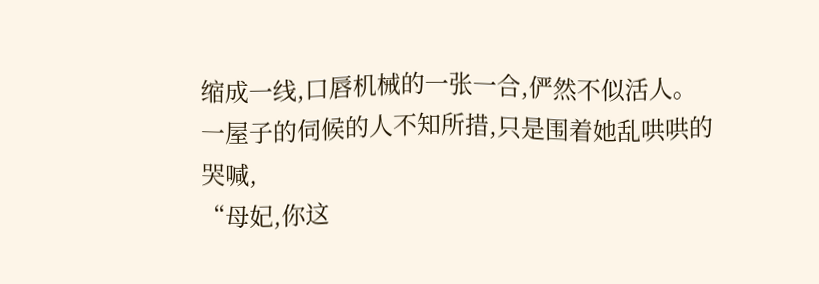缩成一线,口唇机械的一张一合,俨然不似活人。
一屋子的伺候的人不知所措,只是围着她乱哄哄的哭喊,
“母妃,你这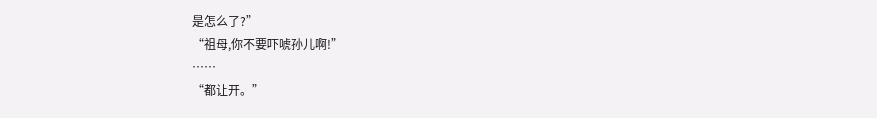是怎么了?”
“祖母,你不要吓唬孙儿啊!”
……
“都让开。”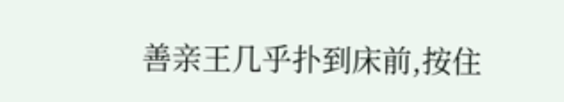善亲王几乎扑到床前,按住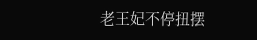老王妃不停扭摆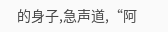的身子,急声道,“阿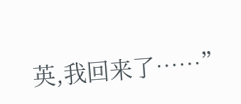英,我回来了……”